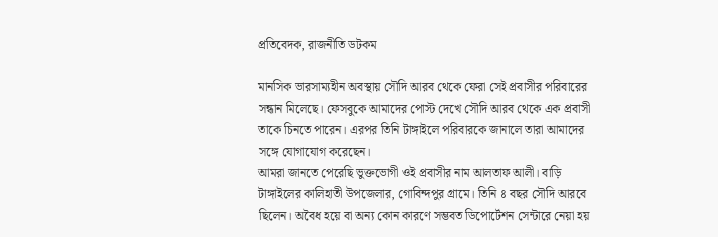প্রতিবেদক, রাজনীতি ডটকম

মানসিক ভারসাম্যহীন অবস্থায় সৌদি আরব থেকে ফেরা সেই প্রবাসীর পরিবারের সন্ধান মিলেছে। ফেসবুকে আমাদের পোস্ট দেখে সৌদি আরব থেকে এক প্রবাসী তাকে চিনতে পারেন। এরপর তিনি টাঙ্গাইলে পরিবারকে জানালে তারা আমাদের সঙ্গে যোগাযোগ করেছেন।
আমরা জানতে পেরেছি ভুক্তভোগী ওই প্রবাসীর নাম আলতাফ আলী। বাড়ি টাঙ্গাইলের কালিহাতী উপজেলার, গোবিন্দপুর গ্রামে। তিনি ৪ বছর সৌদি আরবে ছিলেন। অবৈধ হয়ে বা অন্য কোন কারণে সম্ভবত ডিপোর্টেশন সেন্টারে নেয়া হয়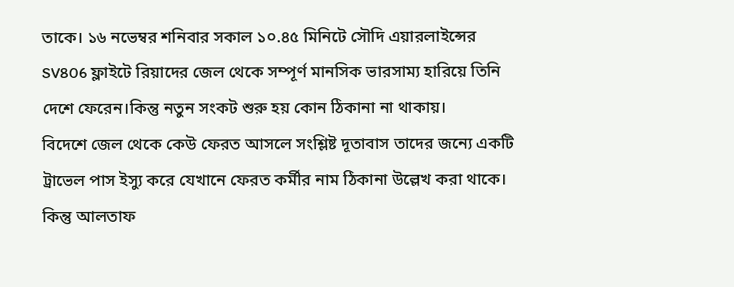তাকে। ১৬ নভেম্বর শনিবার সকাল ১০.৪৫ মিনিটে সৌদি এয়ারলাইন্সের SV806 ফ্লাইটে রিয়াদের জেল থেকে সম্পূর্ণ মানসিক ভারসাম্য হারিয়ে তিনি দেশে ফেরেন।কিন্তু নতুন সংকট শুরু হয় কোন ঠিকানা না থাকায়।
বিদেশে জেল থেকে কেউ ফেরত আসলে সংশ্লিষ্ট দূতাবাস তাদের জন্যে একটি ট্রাভেল পাস ইস্যু করে যেখানে ফেরত কর্মীর নাম ঠিকানা উল্লেখ করা থাকে। কিন্তু আলতাফ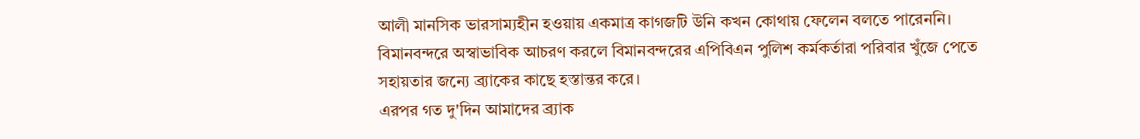আলী মানসিক ভারসাম্যহীন হওয়ায় একমাত্র কাগজটি উনি কখন কোথায় ফেলেন বলতে পারেননি। বিমানবন্দরে অস্বাভাবিক আচরণ করলে বিমানবন্দরের এপিবিএন পুলিশ কর্মকর্তারা পরিবার খুঁজে পেতে সহায়তার জন্যে ব্র্যাকের কাছে হস্তান্তর করে।
এরপর গত দু'দিন আমাদের ব্র্যাক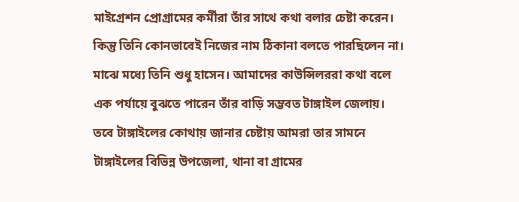মাইগ্রেশন প্রোগ্রামের কর্মীরা তাঁর সাথে কথা বলার চেষ্টা করেন। কিন্তু তিনি কোনভাবেই নিজের নাম ঠিকানা বলতে পারছিলেন না। মাঝে মধ্যে তিনি শুধু হাসেন। আমাদের কাউন্সিলররা কথা বলে এক পর্যায়ে বুঝতে পারেন তাঁর বাড়ি সম্ভবত টাঙ্গাইল জেলায়।
তবে টাঙ্গাইলের কোথায় জানার চেষ্টায় আমরা তার সামনে টাঙ্গাইলের বিভিন্ন উপজেলা, থানা বা গ্রামের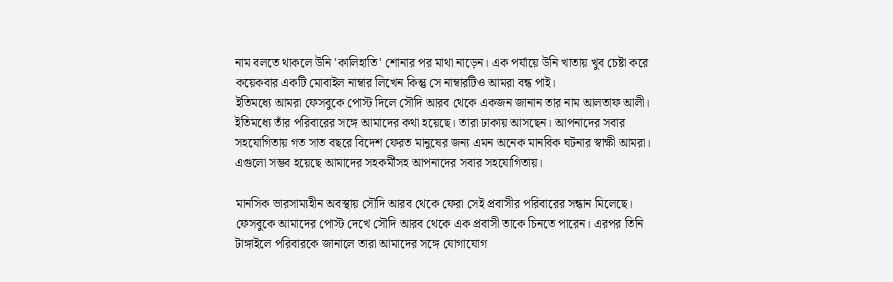নাম বলতে থাকলে উনি 'কালিহাতি' শোনার পর মাথা নাড়েন। এক পর্যায়ে উনি খাতায় খুব চেষ্টা করে কয়েকবার একটি মোবাইল নাম্বার লিখেন কিন্তু সে নাম্বারটিও আমরা বন্ধ পাই।
ইতিমধ্যে আমরা ফেসবুকে পোস্ট দিলে সৌদি আরব থেকে একজন জানান তার নাম আলতাফ আলী। ইতিমধ্যে তাঁর পরিবারের সঙ্গে আমাদের কথা হয়েছে। তারা ঢাকায় আসছেন। আপনাদের সবার সহযোগিতায় গত সাত বছরে বিদেশ ফেরত মানুষের জন্য এমন অনেক মানবিক ঘটনার স্বাক্ষী আমরা। এগুলো সম্ভব হয়েছে আমাদের সহকর্মীসহ আপনাদের সবার সহযোগিতায়।

মানসিক ভারসাম্যহীন অবস্থায় সৌদি আরব থেকে ফেরা সেই প্রবাসীর পরিবারের সন্ধান মিলেছে। ফেসবুকে আমাদের পোস্ট দেখে সৌদি আরব থেকে এক প্রবাসী তাকে চিনতে পারেন। এরপর তিনি টাঙ্গাইলে পরিবারকে জানালে তারা আমাদের সঙ্গে যোগাযোগ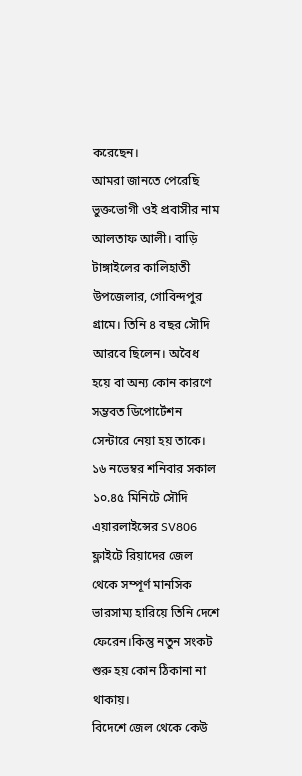করেছেন।
আমরা জানতে পেরেছি ভুক্তভোগী ওই প্রবাসীর নাম আলতাফ আলী। বাড়ি টাঙ্গাইলের কালিহাতী উপজেলার, গোবিন্দপুর গ্রামে। তিনি ৪ বছর সৌদি আরবে ছিলেন। অবৈধ হয়ে বা অন্য কোন কারণে সম্ভবত ডিপোর্টেশন সেন্টারে নেয়া হয় তাকে। ১৬ নভেম্বর শনিবার সকাল ১০.৪৫ মিনিটে সৌদি এয়ারলাইন্সের SV806 ফ্লাইটে রিয়াদের জেল থেকে সম্পূর্ণ মানসিক ভারসাম্য হারিয়ে তিনি দেশে ফেরেন।কিন্তু নতুন সংকট শুরু হয় কোন ঠিকানা না থাকায়।
বিদেশে জেল থেকে কেউ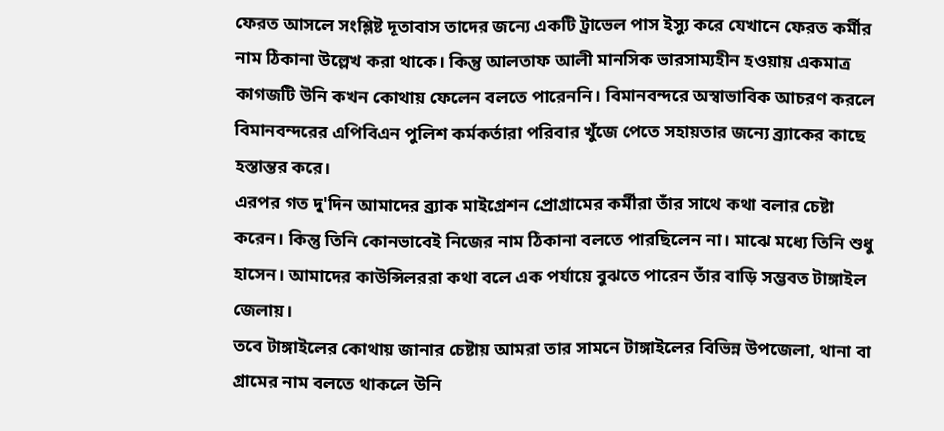ফেরত আসলে সংশ্লিষ্ট দূতাবাস তাদের জন্যে একটি ট্রাভেল পাস ইস্যু করে যেখানে ফেরত কর্মীর নাম ঠিকানা উল্লেখ করা থাকে। কিন্তু আলতাফ আলী মানসিক ভারসাম্যহীন হওয়ায় একমাত্র কাগজটি উনি কখন কোথায় ফেলেন বলতে পারেননি। বিমানবন্দরে অস্বাভাবিক আচরণ করলে বিমানবন্দরের এপিবিএন পুলিশ কর্মকর্তারা পরিবার খুঁজে পেতে সহায়তার জন্যে ব্র্যাকের কাছে হস্তান্তর করে।
এরপর গত দু'দিন আমাদের ব্র্যাক মাইগ্রেশন প্রোগ্রামের কর্মীরা তাঁর সাথে কথা বলার চেষ্টা করেন। কিন্তু তিনি কোনভাবেই নিজের নাম ঠিকানা বলতে পারছিলেন না। মাঝে মধ্যে তিনি শুধু হাসেন। আমাদের কাউন্সিলররা কথা বলে এক পর্যায়ে বুঝতে পারেন তাঁর বাড়ি সম্ভবত টাঙ্গাইল জেলায়।
তবে টাঙ্গাইলের কোথায় জানার চেষ্টায় আমরা তার সামনে টাঙ্গাইলের বিভিন্ন উপজেলা, থানা বা গ্রামের নাম বলতে থাকলে উনি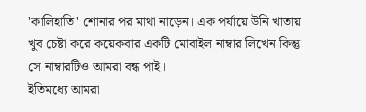'কালিহাতি' শোনার পর মাথা নাড়েন। এক পর্যায়ে উনি খাতায় খুব চেষ্টা করে কয়েকবার একটি মোবাইল নাম্বার লিখেন কিন্তু সে নাম্বারটিও আমরা বন্ধ পাই।
ইতিমধ্যে আমরা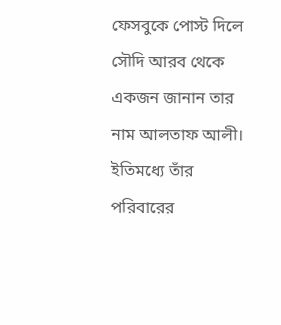ফেসবুকে পোস্ট দিলে সৌদি আরব থেকে একজন জানান তার নাম আলতাফ আলী। ইতিমধ্যে তাঁর পরিবারের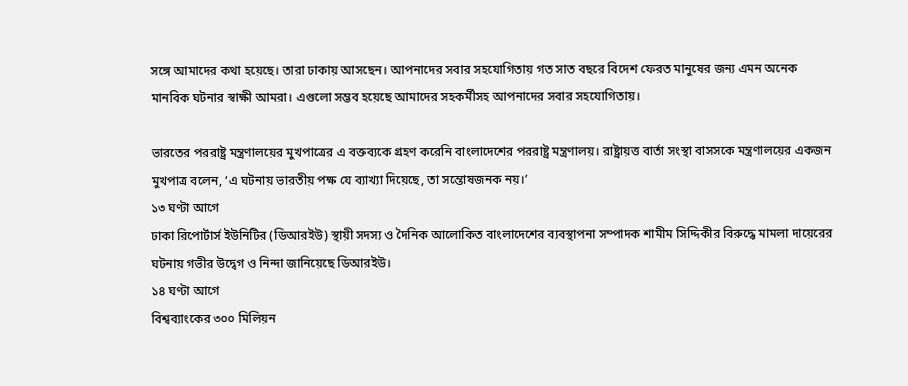সঙ্গে আমাদের কথা হয়েছে। তারা ঢাকায় আসছেন। আপনাদের সবার সহযোগিতায় গত সাত বছরে বিদেশ ফেরত মানুষের জন্য এমন অনেক মানবিক ঘটনার স্বাক্ষী আমরা। এগুলো সম্ভব হয়েছে আমাদের সহকর্মীসহ আপনাদের সবার সহযোগিতায়।

ভারতের পররাষ্ট্র মন্ত্রণালয়ের মুখপাত্রের এ বক্তব্যকে গ্রহণ করেনি বাংলাদেশের পররাষ্ট্র মন্ত্রণালয়। রাষ্ট্রায়ত্ত বার্তা সংস্থা বাসসকে মন্ত্রণালয়ের একজন মুখপাত্র বলেন, ‘এ ঘটনায় ভারতীয় পক্ষ যে ব্যাখ্যা দিয়েছে, তা সন্তোষজনক নয়।’
১৩ ঘণ্টা আগে
ঢাকা রিপোর্টার্স ইউনিটির (ডিআরইউ) স্থায়ী সদস্য ও দৈনিক আলোকিত বাংলাদেশের ব্যবস্থাপনা সম্পাদক শামীম সিদ্দিকীর বিরুদ্ধে মামলা দায়েরের ঘটনায় গভীর উদ্বেগ ও নিন্দা জানিয়েছে ডিআরইউ।
১৪ ঘণ্টা আগে
বিশ্বব্যাংকের ৩০০ মিলিয়ন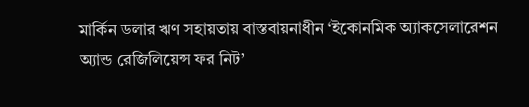মার্কিন ডলার ঋণ সহায়তায় বাস্তবায়নাধীন ‘ইকোনমিক অ্যাকসেলারেশন অ্যান্ড রেজিলিয়েন্স ফর নিট’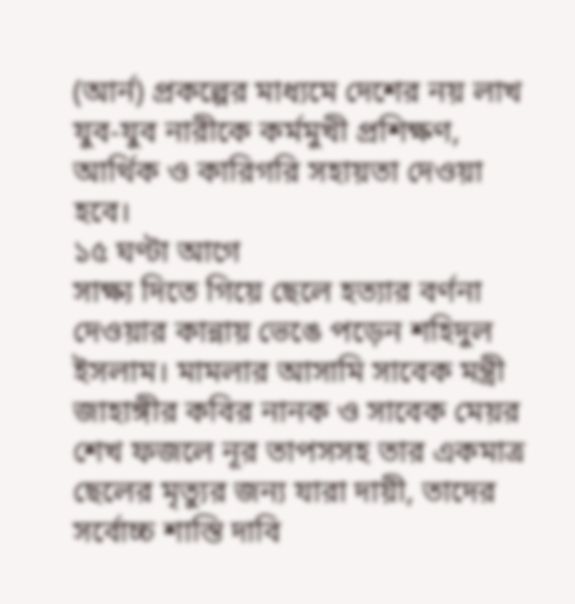(আর্ন) প্রকল্পের মাধ্যমে দেশের নয় লাখ যুব-যুব নারীকে কর্মমুখী প্রশিক্ষণ, আর্থিক ও কারিগরি সহায়তা দেওয়া হবে।
১৫ ঘণ্টা আগে
সাক্ষ্য দিতে গিয়ে ছেলে হত্যার বর্ণনা দেওয়ার কান্নায় ভেঙে পড়েন শহিদুল ইসলাম। মামলার আসামি সাবেক মন্ত্রী জাহাঙ্গীর কবির নানক ও সাবেক মেয়র শেখ ফজলে নূর তাপসসহ তার একমাত্র ছেলের মৃত্যুর জন্য যারা দায়ী, তাদের সর্বোচ্চ শাস্তি দাবি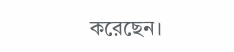করেছেন।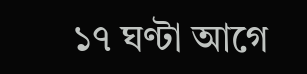১৭ ঘণ্টা আগে